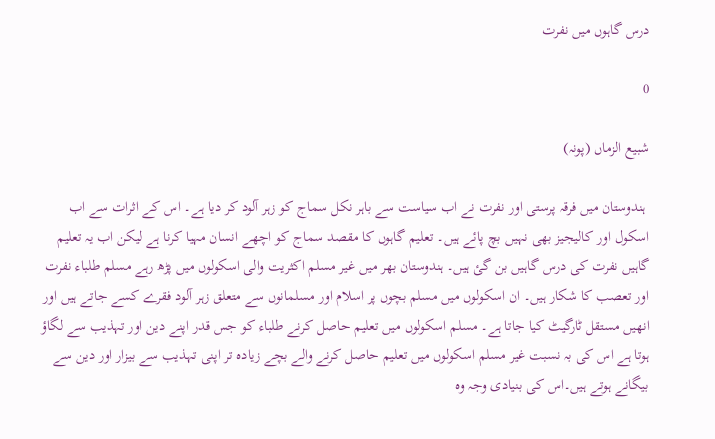درس گاہوں میں نفرت

0

شبیع الزماں (پونہ)

 ہندوستان میں فرقہ پرستی اور نفرت نے اب سیاست سے باہر نکل سماج کو زہر آلود کر دیا ہے۔ اس کے اثرات سے اب اسکول اور کالیجیز بھی نہیں بچ پائے ہیں۔ تعلیم گاہوں کا مقصد سماج کو اچھے انسان مہیا کرنا ہے لیکن اب یہ تعلیم گاہیں نفرت کی درس گاہیں بن گئ ہیں۔ ہندوستان بھر میں غیر مسلم اکثریت والی اسکولوں میں پڑھ رہے مسلم طلباء نفرت اور تعصب کا شکار ہیں۔ ان اسکولوں میں مسلم بچوں پر اسلام اور مسلمانوں سے متعلق زہر آلود فقرے کسے جاتے ہیں اور انھیں مستقل ٹارگیٹ کیا جاتا ہے۔ مسلم اسکولوں میں تعلیم حاصل کرنے طلباء کو جس قدر اپنے دین اور تہذیب سے لگاؤ ہوتا ہے اس کی بہ نسبت غیر مسلم اسکولوں میں تعلیم حاصل کرنے والے بچے زیادہ تر اپنی تہذیب سے بیزار اور دین سے بیگانے ہوتے ہیں۔اس کی بنیادی وجہ وہ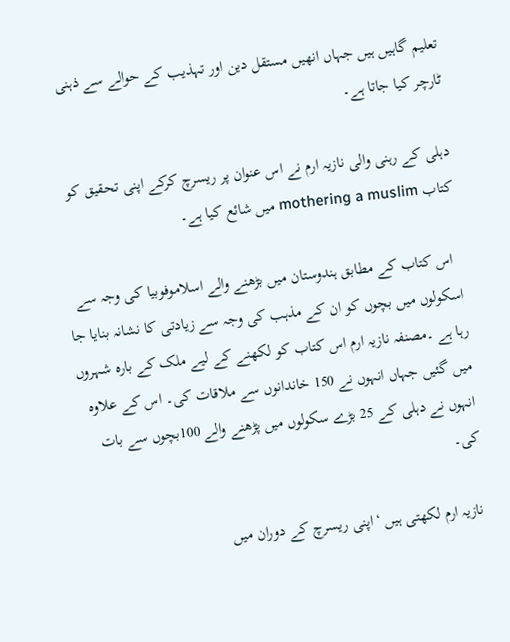تعلیم گاہیں ہیں جہاں انھیں مستقل دین اور تہذیب کے حوالے سے ذہنی ٹارچر کیا جاتا ہے۔

دہلی کے رہنی والی نازیہ ارم نے اس عنوان پر ریسرچ کرکے اپنی تحقیق کو کتاب mothering a muslim میں شائع کیا ہے۔

  اس کتاب کے مطابق ہندوستان میں بڑھنے والے اسلاموفوبیا کی وجہ سے اسکولوں میں بچوں کو ان کے مذہب کی وجہ سے زیادتی کا نشانہ بنایا جا رہا ہے ۔مصنفہ نازیہ ارم اس کتاب کو لکھنے کے لیے ملک کے بارہ شہروں میں گئیں جہاں انہوں نے 150 خاندانوں سے ملاقات کی۔ اس کے علاوہ انہوں نے دہلی کے 25 بڑے سکولوں میں پڑھنے والے 100بچوں سے بات کی۔

 نازیہ ارم لکھتی ہیں ‘اپنی ریسرچ کے دوران میں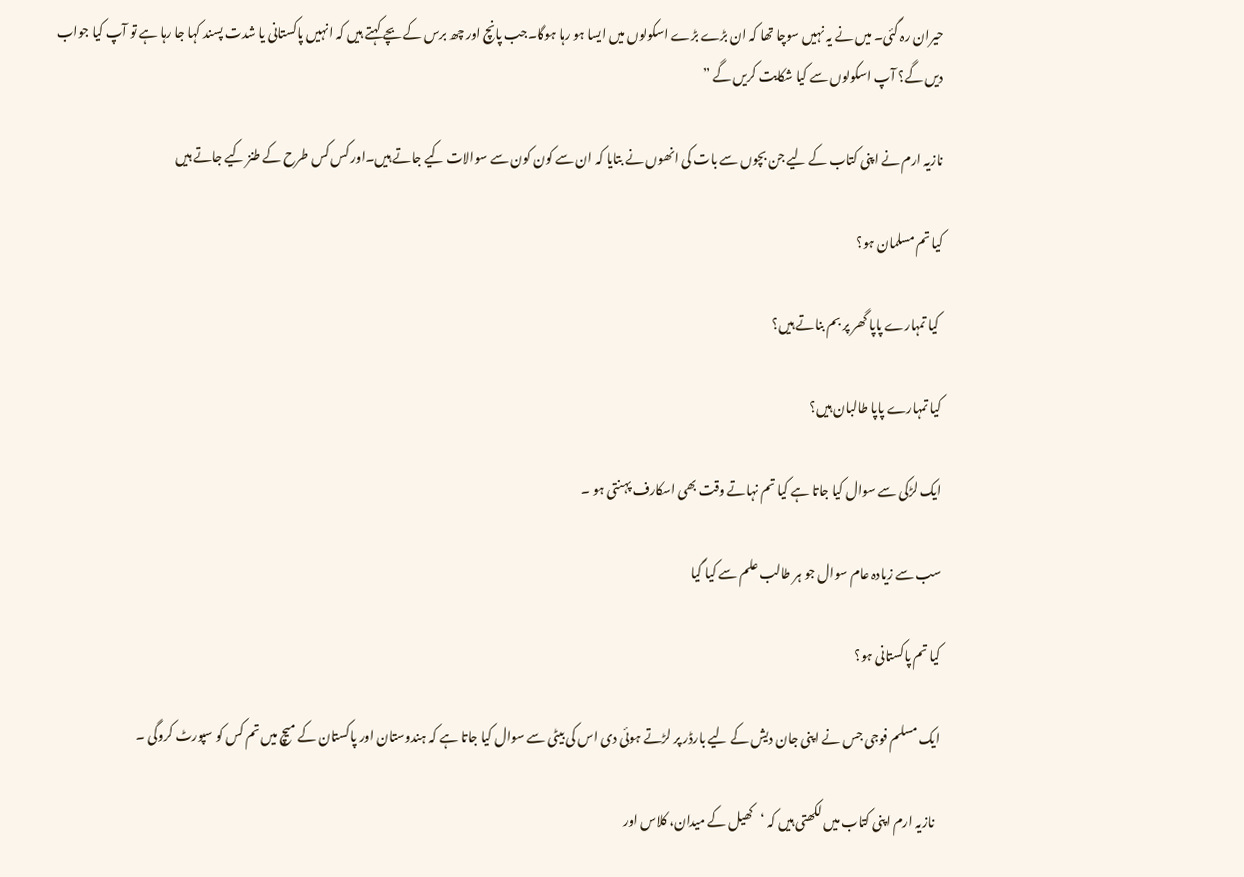حیران رہ گئی۔ میں نے یہ نہیں سوچا تھا کہ ان بڑے بڑے اسکولوں میں ایسا ہو رہا ہوگا۔جب پانچ اور چھ برس کے بچے کہتے ہیں کہ انہیں پاکستانی یا شدت پسند کہا جا رہا ہے تو آپ کیا جواب دیں گے؟ آپ اسکولوں سے کیا شکایت کریں گے ”

نازیہ ارم نے اپنی کتاب کے لیے جن بچوں سے بات کی انھوں نے بتایا کہ ان سے کون کون سے سوالات کیے جاتے ہیں۔اور کس کس طرح کے طنز کیے جاتے ہیں

کیا تم مسلمان ہو؟

 کیا تمہارے پاپا گھر پر بم بناتے ہیں؟

کیا تمہارے پاپا طالبان ہیں؟

ایک لڑکی سے سوال کیا جاتا ہے کیا تم نہاتے وقت بھی اسکارف پہنتی ہو ۔

سب سے زیادہ عام سوال جو ہر طالب علم سے کیا گیا

کیا تم پاکستانی ہو؟

ایک مسلم فوجی جس نے اپنی جان دیش کے لیے بارڈر پر لڑتے ہوئی دی اس کی بیٹی سے سوال کیا جاتا ہے کہ ہندوستان اور پاکستان کے میچ میں تم کس کو سپورٹ کروگی ۔

  نازیہ ارم اپنی کتاب میں لکھتی ہیں کہ ‘کھیل کے میدان، کلاس اور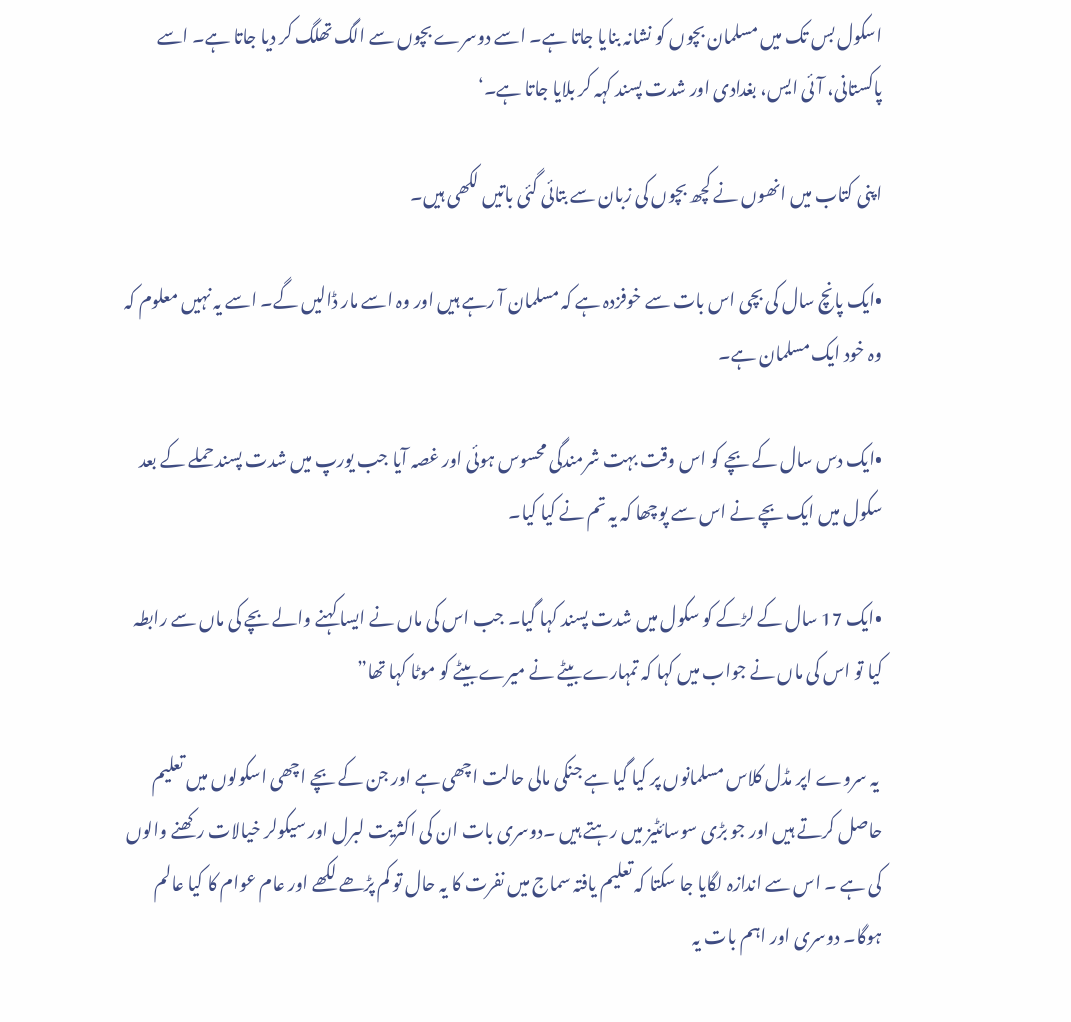اسکول بس تک میں مسلمان بچوں کو نشانہ بنایا جاتا ہے۔ اسے دوسرے بچوں سے الگ تھلگ کر دیا جاتا ہے۔ اسے پاکستانی، آئی ایس، بغدادی اور شدت پسند کہہ کر بلایا جاتا ہے۔‘

اپنی کتاب میں انھوں نے کچھ بچوں کی زبان سے بتائی گئی باتیں لکھی ہیں۔

•ایک پانچ سال کی بچی اس بات سے خوفزدہ ہے کہ مسلمان آ رہے ہیں اور وہ اسے مار ڈالیں گے۔ اسے یہ نہیں معلوم کہ وہ خود ایک مسلمان ہے۔

•ایک دس سال کے بچے کو اس وقت بہت شرمندگی محسوس ہوئی اور غصہ آیا جب یورپ میں شدت پسند حملے کے بعد سکول میں ایک بچے نے اس سے پوچھا کہ یہ تم نے کیا کیا۔

•ایک 17 سال کے لڑکے کو سکول میں شدت پسند کہا گیا۔ جب اس کی ماں نے ایسا کہنے والے بچے کی ماں سے رابطہ کیا تو اس کی ماں نے جواب میں کہا کہ تمہارے بیٹے نے میرے بیٹے کو موٹا کہا تھا”

 یہ سروے اپر مڈل کلاس مسلمانوں پر کیا گیا ہے جنکی مالی حالت اچھی ہے اور جن کے بچے اچھی اسکولوں میں تعلیم حاصل کرتے ہیں اور جو بڑی سوسائٹیز میں رہتے ہیں ۔دوسری بات ان کی اکثریت لبرل اور سیکولر خیالات رکھنے والوں کی ہے ۔ اس سے اندازہ لگایا جا سکتا کہ تعلیم یافتہ سماج میں نفرت کا یہ حال تو کم پڑھے لکھے اور عام عوام کا کیا عالم ہوگا۔ دوسری اور اہم بات یہ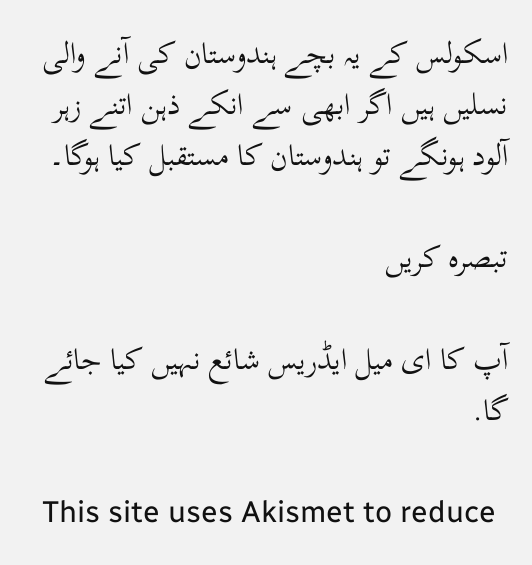اسکولس کے یہ بچے ہندوستان کی آنے والی نسلیں ہیں اگر ابھی سے انکے ذہن اتنے زہر آلود ہونگے تو ہندوستان کا مستقبل کیا ہوگا۔

تبصرہ کریں

آپ کا ای میل ایڈریس شائع نہیں کیا جائے گا.

This site uses Akismet to reduce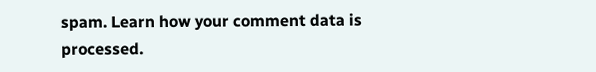spam. Learn how your comment data is processed.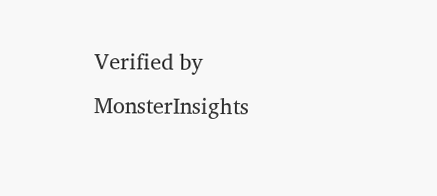Verified by MonsterInsights